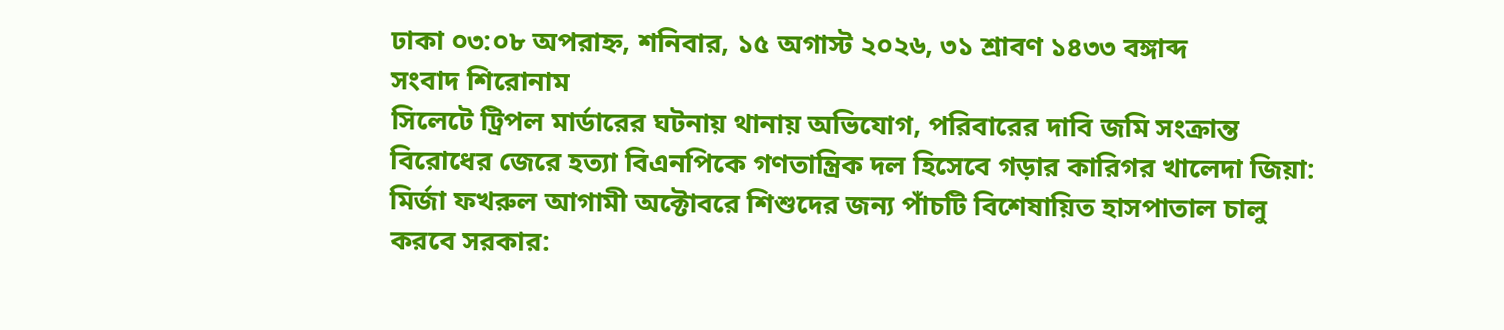ঢাকা ০৩:০৮ অপরাহ্ন, শনিবার, ১৫ অগাস্ট ২০২৬, ৩১ শ্রাবণ ১৪৩৩ বঙ্গাব্দ
সংবাদ শিরোনাম
সিলেটে ট্রিপল মার্ডারের ঘটনায় থানায় অভিযোগ, পরিবারের দাবি জমি সংক্রান্ত বিরোধের জেরে হত্যা বিএনপিকে গণতান্ত্রিক দল হিসেবে গড়ার কারিগর খালেদা জিয়া: মির্জা ফখরুল আগামী অক্টোবরে শিশুদের জন্য পাঁচটি বিশেষায়িত হাসপাতাল চালু করবে সরকার: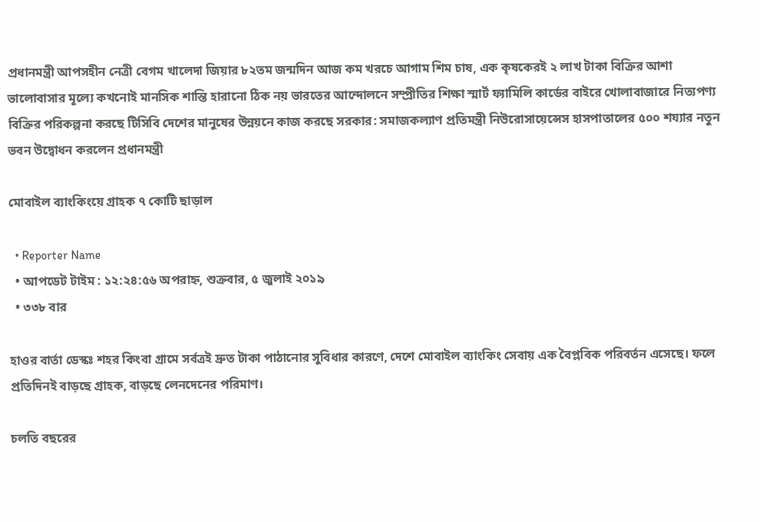প্রধানমন্ত্রী আপসহীন নেত্রী বেগম খালেদা জিয়ার ৮২তম জন্মদিন আজ কম খরচে আগাম শিম চাষ, এক কৃষকেরই ২ লাখ টাকা বিক্রির আশা ভালোবাসার মূল্যে কখনোই মানসিক শান্তি হারানো ঠিক নয় ভারতের আন্দোলনে সম্প্রীতির শিক্ষা স্মার্ট ফ্যামিলি কার্ডের বাইরে খোলাবাজারে নিত্যপণ্য বিক্রির পরিকল্পনা করছে টিসিবি দেশের মানুষের উন্নয়নে কাজ করছে সরকার: সমাজকল্যাণ প্রতিমন্ত্রী নিউরোসায়েন্সেস হাসপাতালের ৫০০ শয্যার নতুন ভবন উদ্বোধন করলেন প্রধানমন্ত্রী

মোবাইল ব্যাংকিংয়ে গ্রাহক ৭ কোটি ছাড়াল

  • Reporter Name
  • আপডেট টাইম : ১২:২৪:৫৬ অপরাহ্ন, শুক্রবার, ৫ জুলাই ২০১৯
  • ৩৩৮ বার

হাওর বার্তা ডেস্কঃ শহর কিংবা গ্রামে সর্বত্রই দ্রুত টাকা পাঠানোর সুবিধার কারণে, দেশে মোবাইল ব্যাংকিং সেবায় এক বৈপ্লবিক পরিবর্তন এসেছে। ফলে প্রতিদিনই বাড়ছে গ্রাহক, বাড়ছে লেনদেনের পরিমাণ।

চলতি বছরের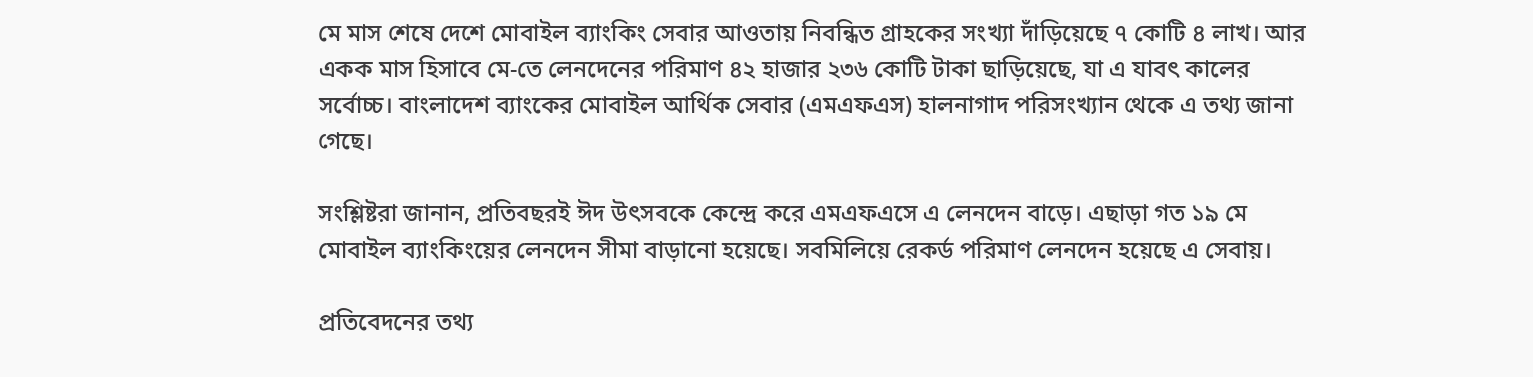মে মাস শেষে দেশে মোবাইল ব্যাংকিং সেবার আওতায় নিবন্ধিত গ্রাহকের সংখ্যা দাঁড়িয়েছে ৭ কোটি ৪ লাখ। আর একক মাস হিসাবে মে-তে লেনদেনের পরিমাণ ৪২ হাজার ২৩৬ কোটি টাকা ছাড়িয়েছে, যা এ যাবৎ কালের সর্বোচ্চ। বাংলাদেশ ব্যাংকের মোবাইল আর্থিক সেবার (এমএফএস) হালনাগাদ পরিসংখ্যান থেকে এ তথ্য জানা গেছে।

সংশ্লিষ্টরা জানান, প্রতিবছরই ঈদ উৎসবকে কেন্দ্রে করে এমএফএসে এ লেনদেন বাড়ে। এছাড়া গত ১৯ মে মোবাইল ব্যাংকিংয়ের লেনদেন সীমা বাড়ানো হয়েছে। সবমিলিয়ে রেকর্ড পরিমাণ লেনদেন হয়েছে এ সেবায়।

প্রতিবেদনের তথ্য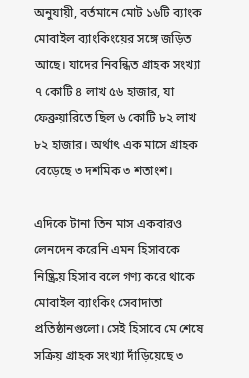অনুযায়ী, বর্তমানে মোট ১৬টি ব্যাংক মোবাইল ব্যাংকিংয়ের সঙ্গে জড়িত আছে। যাদের নিবন্ধিত গ্রাহক সংখ্যা ৭ কোটি ৪ লাখ ৫৬ হাজার, যা ফেব্রুয়ারিতে ছিল ৬ কোটি ৮২ লাখ ৮২ হাজার। অর্থাৎ এক মাসে গ্রাহক বেড়েছে ৩ দশমিক ৩ শতাংশ।

এদিকে টানা তিন মাস একবারও লেনদেন করেনি এমন হিসাবকে নিষ্ক্রিয় হিসাব বলে গণ্য করে থাকে মোবাইল ব্যাংকিং সেবাদাতা প্রতিষ্ঠানগুলো। সেই হিসাবে মে শেষে সক্রিয় গ্রাহক সংখ্যা দাঁড়িয়েছে ৩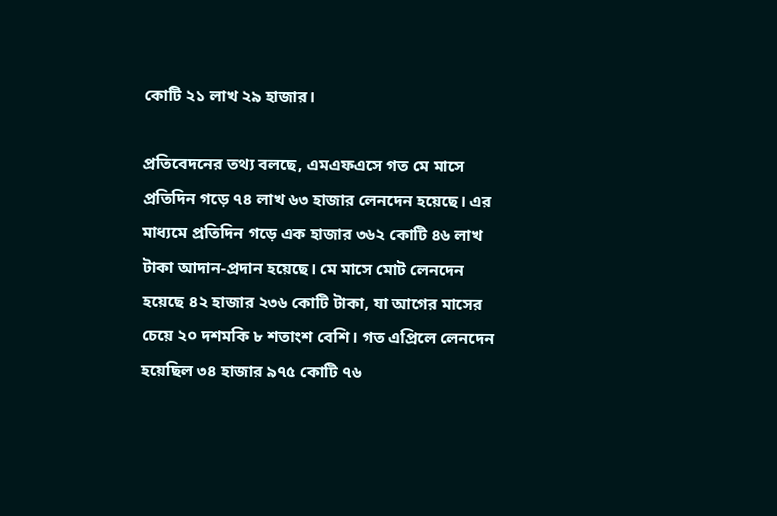কোটি ২১ লাখ ২৯ হাজার।

প্রতিবেদনের তথ্য বলছে, এমএফএসে গত মে মাসে প্রতিদিন গড়ে ৭৪ লাখ ৬৩ হাজার লেনদেন হয়েছে। এর মাধ্যমে প্রতিদিন গড়ে এক হাজার ৩৬২ কোটি ৪৬ লাখ টাকা আদান-প্রদান হয়েছে। মে মাসে মোট লেনদেন হয়েছে ৪২ হাজার ২৩৬ কোটি টাকা, যা আগের মাসের চেয়ে ২০ দশমকি ৮ শতাংশ বেশি। গত এপ্রিলে লেনদেন হয়েছিল ৩৪ হাজার ৯৭৫ কোটি ৭৬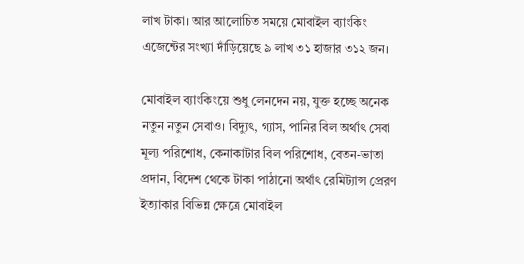লাখ টাকা। আর আলোচিত সময়ে মোবাইল ব্যাংকিং এজেন্টের সংখ্যা দাঁড়িয়েছে ৯ লাখ ৩১ হাজার ৩১২ জন।

মোবাইল ব্যাংকিংয়ে শুধু লেনদেন নয়, যুক্ত হচ্ছে অনেক নতুন নতুন সেবাও। বিদ্যুৎ, গ্যাস, পানির বিল অর্থাৎ সেবা মূল্য পরিশোধ, কেনাকাটার বিল পরিশোধ, বেতন-ভাতা প্রদান, বিদেশ থেকে টাকা পাঠানো অর্থাৎ রেমিট্যান্স প্রেরণ ইত্যাকার বিভিন্ন ক্ষেত্রে মোবাইল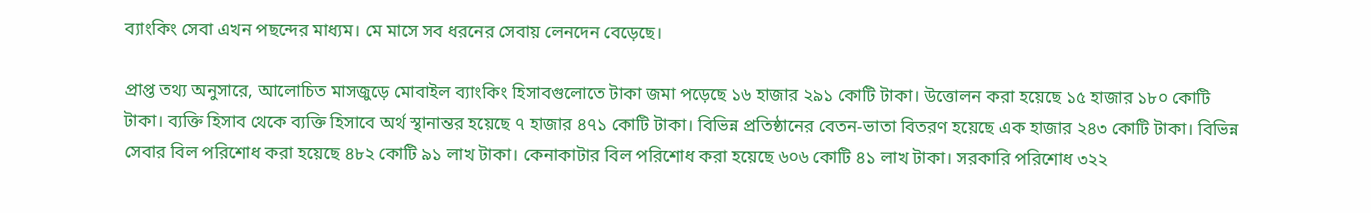ব্যাংকিং সেবা এখন পছন্দের মাধ্যম। মে মাসে সব ধরনের সেবায় লেনদেন বেড়েছে।

প্রাপ্ত তথ্য অনুসারে, আলোচিত মাসজুড়ে মোবাইল ব্যাংকিং হিসাবগুলোতে টাকা জমা পড়েছে ১৬ হাজার ২৯১ কোটি টাকা। উত্তোলন করা হয়েছে ১৫ হাজার ১৮০ কোটি টাকা। ব্যক্তি হিসাব থেকে ব্যক্তি হিসাবে অর্থ স্থানান্তর হয়েছে ৭ হাজার ৪৭১ কোটি টাকা। বিভিন্ন প্রতিষ্ঠানের বেতন-ভাতা বিতরণ হয়েছে এক হাজার ২৪৩ কোটি টাকা। বিভিন্ন সেবার বিল পরিশোধ করা হয়েছে ৪৮২ কোটি ৯১ লাখ টাকা। কেনাকাটার বিল পরিশোধ করা হয়েছে ৬০৬ কোটি ৪১ লাখ টাকা। সরকারি পরিশোধ ৩২২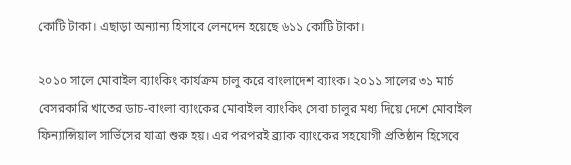কোটি টাকা। এছাড়া অন্যান্য হিসাবে লেনদেন হয়েছে ৬১১ কোটি টাকা।

২০১০ সালে মোবাইল ব্যাংকিং কার্যক্রম চালু করে বাংলাদেশ ব্যাংক। ২০১১ সালের ৩১ মার্চ বেসরকারি খাতের ডাচ-বাংলা ব্যাংকের মোবাইল ব্যাংকিং সেবা চালুর মধ্য দিয়ে দেশে মোবাইল ফিন্যান্সিয়াল সার্ভিসের যাত্রা শুরু হয়। এর পরপরই ব্র্যাক ব্যাংকের সহযোগী প্রতিষ্ঠান হিসেবে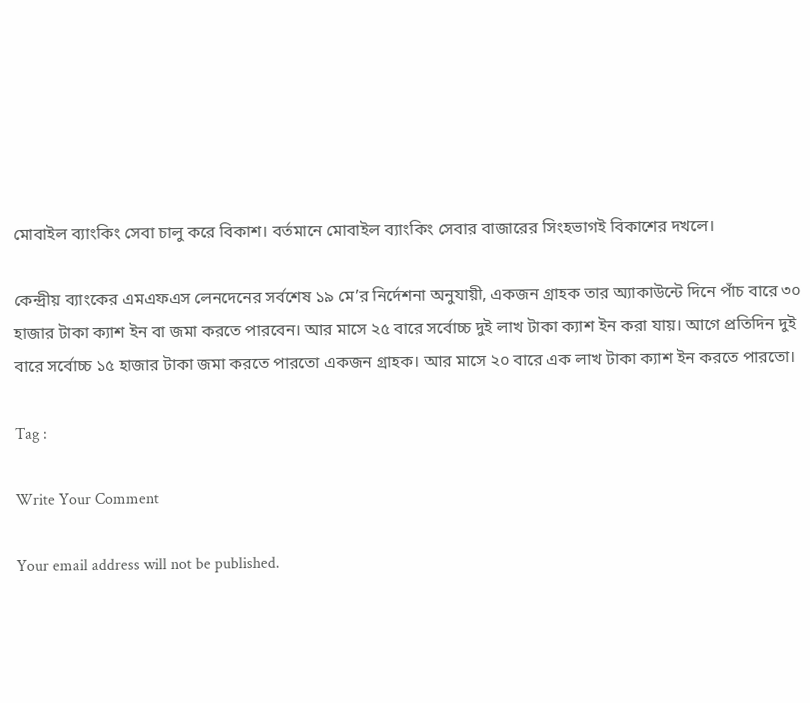মোবাইল ব্যাংকিং সেবা চালু করে বিকাশ। বর্তমানে মোবাইল ব্যাংকিং সেবার বাজারের সিংহভাগই বিকাশের দখলে।

কেন্দ্রীয় ব্যাংকের এমএফএস লেনদেনের সর্বশেষ ১৯ মে’র নির্দেশনা অনুযায়ী, একজন গ্রাহক তার অ্যাকাউন্টে দিনে পাঁচ বারে ৩০ হাজার টাকা ক্যাশ ইন বা জমা করতে পারবেন। আর মাসে ২৫ বারে সর্বোচ্চ দুই লাখ টাকা ক্যাশ ইন করা যায়। আগে প্রতিদিন দুই বারে সর্বোচ্চ ১৫ হাজার টাকা জমা করতে পারতো একজন গ্রাহক। আর মাসে ২০ বারে এক লাখ টাকা ক্যাশ ইন করতে পারতো।

Tag :

Write Your Comment

Your email address will not be published.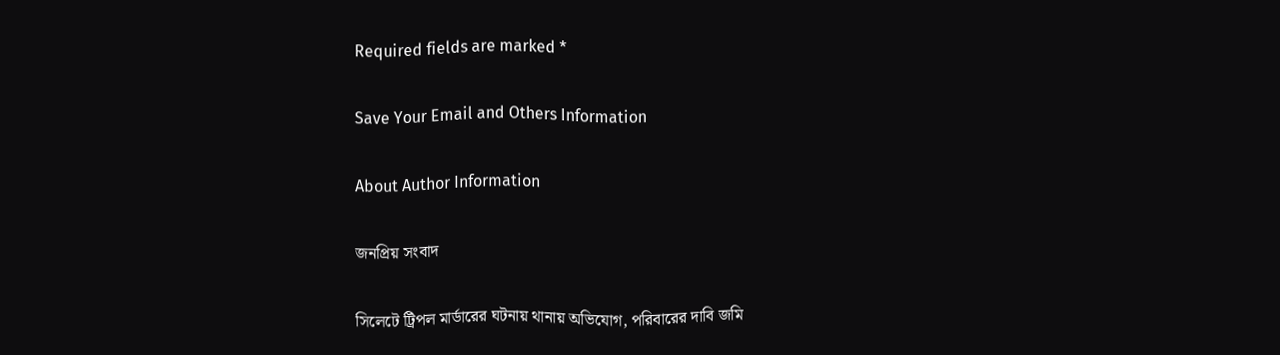Required fields are marked *

Save Your Email and Others Information

About Author Information

জনপ্রিয় সংবাদ

সিলেটে ট্রিপল মার্ডারের ঘটনায় থানায় অভিযোগ, পরিবারের দাবি জমি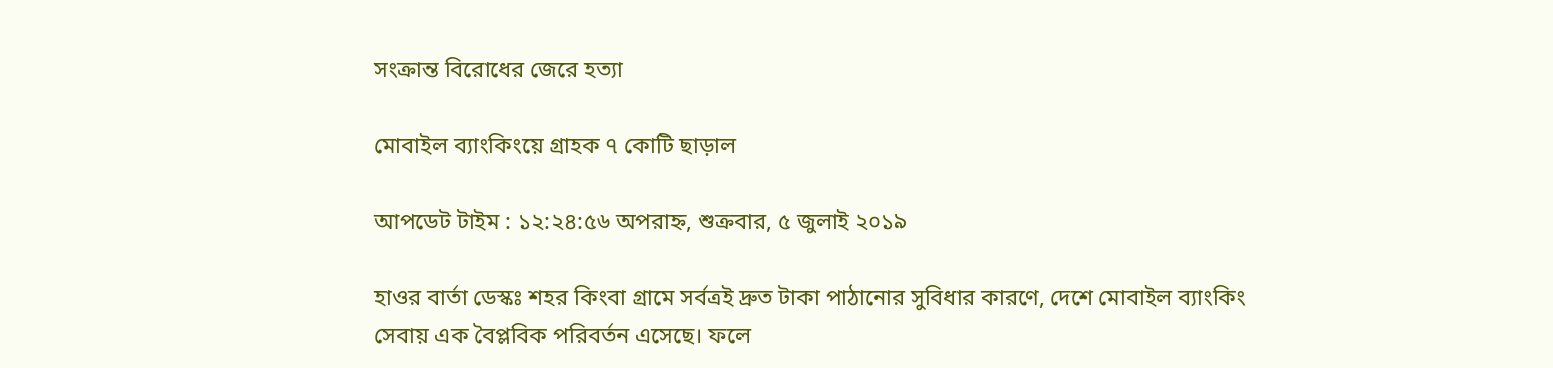সংক্রান্ত বিরোধের জেরে হত্যা

মোবাইল ব্যাংকিংয়ে গ্রাহক ৭ কোটি ছাড়াল

আপডেট টাইম : ১২:২৪:৫৬ অপরাহ্ন, শুক্রবার, ৫ জুলাই ২০১৯

হাওর বার্তা ডেস্কঃ শহর কিংবা গ্রামে সর্বত্রই দ্রুত টাকা পাঠানোর সুবিধার কারণে, দেশে মোবাইল ব্যাংকিং সেবায় এক বৈপ্লবিক পরিবর্তন এসেছে। ফলে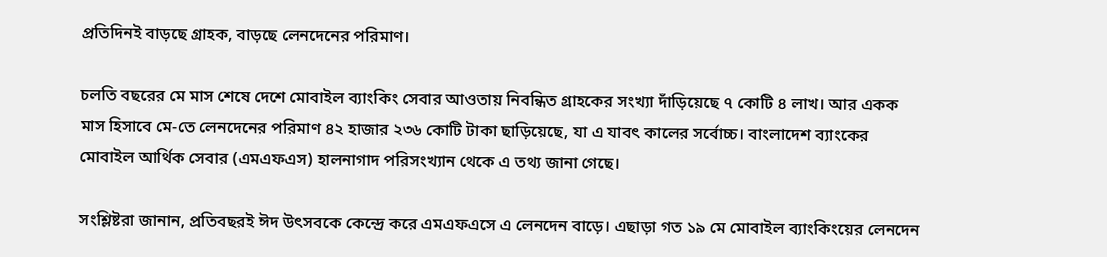প্রতিদিনই বাড়ছে গ্রাহক, বাড়ছে লেনদেনের পরিমাণ।

চলতি বছরের মে মাস শেষে দেশে মোবাইল ব্যাংকিং সেবার আওতায় নিবন্ধিত গ্রাহকের সংখ্যা দাঁড়িয়েছে ৭ কোটি ৪ লাখ। আর একক মাস হিসাবে মে-তে লেনদেনের পরিমাণ ৪২ হাজার ২৩৬ কোটি টাকা ছাড়িয়েছে, যা এ যাবৎ কালের সর্বোচ্চ। বাংলাদেশ ব্যাংকের মোবাইল আর্থিক সেবার (এমএফএস) হালনাগাদ পরিসংখ্যান থেকে এ তথ্য জানা গেছে।

সংশ্লিষ্টরা জানান, প্রতিবছরই ঈদ উৎসবকে কেন্দ্রে করে এমএফএসে এ লেনদেন বাড়ে। এছাড়া গত ১৯ মে মোবাইল ব্যাংকিংয়ের লেনদেন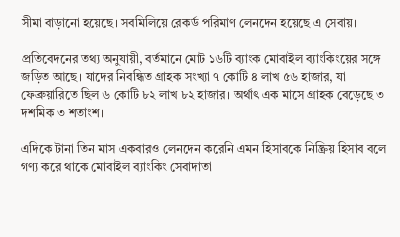সীমা বাড়ানো হয়েছে। সবমিলিয়ে রেকর্ড পরিমাণ লেনদেন হয়েছে এ সেবায়।

প্রতিবেদনের তথ্য অনুযায়ী, বর্তমানে মোট ১৬টি ব্যাংক মোবাইল ব্যাংকিংয়ের সঙ্গে জড়িত আছে। যাদের নিবন্ধিত গ্রাহক সংখ্যা ৭ কোটি ৪ লাখ ৫৬ হাজার, যা ফেব্রুয়ারিতে ছিল ৬ কোটি ৮২ লাখ ৮২ হাজার। অর্থাৎ এক মাসে গ্রাহক বেড়েছে ৩ দশমিক ৩ শতাংশ।

এদিকে টানা তিন মাস একবারও লেনদেন করেনি এমন হিসাবকে নিষ্ক্রিয় হিসাব বলে গণ্য করে থাকে মোবাইল ব্যাংকিং সেবাদাতা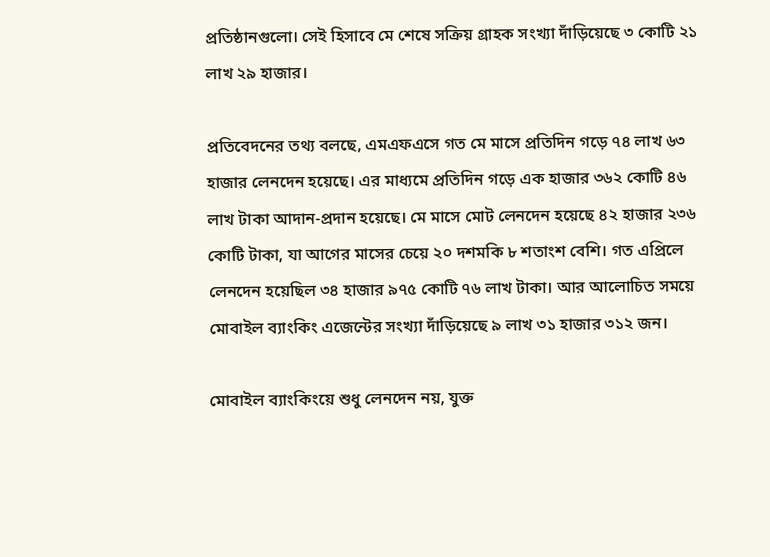প্রতিষ্ঠানগুলো। সেই হিসাবে মে শেষে সক্রিয় গ্রাহক সংখ্যা দাঁড়িয়েছে ৩ কোটি ২১ লাখ ২৯ হাজার।

প্রতিবেদনের তথ্য বলছে, এমএফএসে গত মে মাসে প্রতিদিন গড়ে ৭৪ লাখ ৬৩ হাজার লেনদেন হয়েছে। এর মাধ্যমে প্রতিদিন গড়ে এক হাজার ৩৬২ কোটি ৪৬ লাখ টাকা আদান-প্রদান হয়েছে। মে মাসে মোট লেনদেন হয়েছে ৪২ হাজার ২৩৬ কোটি টাকা, যা আগের মাসের চেয়ে ২০ দশমকি ৮ শতাংশ বেশি। গত এপ্রিলে লেনদেন হয়েছিল ৩৪ হাজার ৯৭৫ কোটি ৭৬ লাখ টাকা। আর আলোচিত সময়ে মোবাইল ব্যাংকিং এজেন্টের সংখ্যা দাঁড়িয়েছে ৯ লাখ ৩১ হাজার ৩১২ জন।

মোবাইল ব্যাংকিংয়ে শুধু লেনদেন নয়, যুক্ত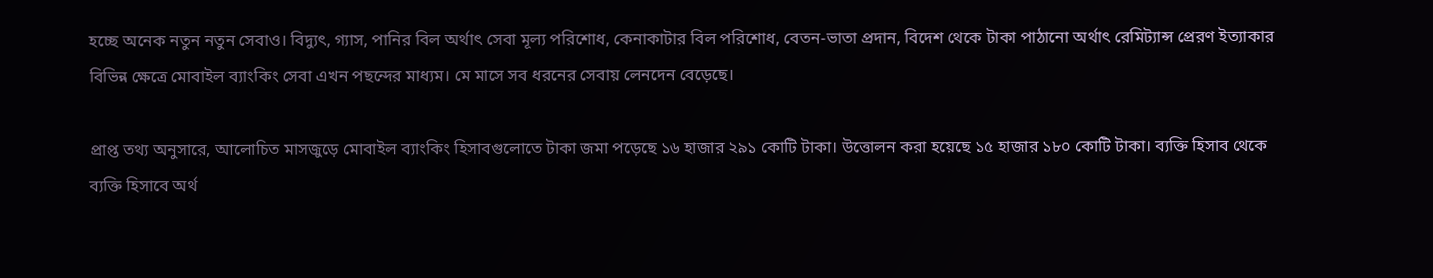হচ্ছে অনেক নতুন নতুন সেবাও। বিদ্যুৎ, গ্যাস, পানির বিল অর্থাৎ সেবা মূল্য পরিশোধ, কেনাকাটার বিল পরিশোধ, বেতন-ভাতা প্রদান, বিদেশ থেকে টাকা পাঠানো অর্থাৎ রেমিট্যান্স প্রেরণ ইত্যাকার বিভিন্ন ক্ষেত্রে মোবাইল ব্যাংকিং সেবা এখন পছন্দের মাধ্যম। মে মাসে সব ধরনের সেবায় লেনদেন বেড়েছে।

প্রাপ্ত তথ্য অনুসারে, আলোচিত মাসজুড়ে মোবাইল ব্যাংকিং হিসাবগুলোতে টাকা জমা পড়েছে ১৬ হাজার ২৯১ কোটি টাকা। উত্তোলন করা হয়েছে ১৫ হাজার ১৮০ কোটি টাকা। ব্যক্তি হিসাব থেকে ব্যক্তি হিসাবে অর্থ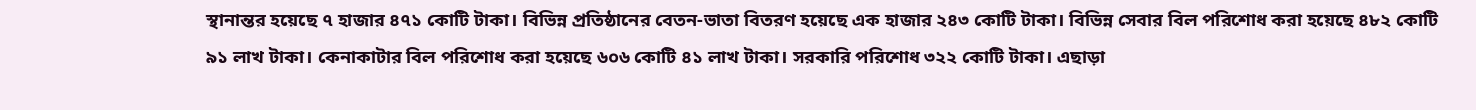স্থানান্তর হয়েছে ৭ হাজার ৪৭১ কোটি টাকা। বিভিন্ন প্রতিষ্ঠানের বেতন-ভাতা বিতরণ হয়েছে এক হাজার ২৪৩ কোটি টাকা। বিভিন্ন সেবার বিল পরিশোধ করা হয়েছে ৪৮২ কোটি ৯১ লাখ টাকা। কেনাকাটার বিল পরিশোধ করা হয়েছে ৬০৬ কোটি ৪১ লাখ টাকা। সরকারি পরিশোধ ৩২২ কোটি টাকা। এছাড়া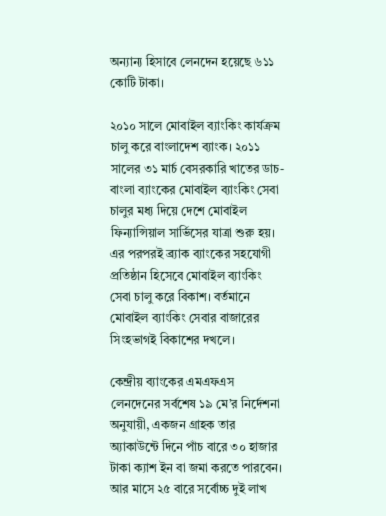অন্যান্য হিসাবে লেনদেন হয়েছে ৬১১ কোটি টাকা।

২০১০ সালে মোবাইল ব্যাংকিং কার্যক্রম চালু করে বাংলাদেশ ব্যাংক। ২০১১ সালের ৩১ মার্চ বেসরকারি খাতের ডাচ-বাংলা ব্যাংকের মোবাইল ব্যাংকিং সেবা চালুর মধ্য দিয়ে দেশে মোবাইল ফিন্যান্সিয়াল সার্ভিসের যাত্রা শুরু হয়। এর পরপরই ব্র্যাক ব্যাংকের সহযোগী প্রতিষ্ঠান হিসেবে মোবাইল ব্যাংকিং সেবা চালু করে বিকাশ। বর্তমানে মোবাইল ব্যাংকিং সেবার বাজারের সিংহভাগই বিকাশের দখলে।

কেন্দ্রীয় ব্যাংকের এমএফএস লেনদেনের সর্বশেষ ১৯ মে’র নির্দেশনা অনুযায়ী, একজন গ্রাহক তার অ্যাকাউন্টে দিনে পাঁচ বারে ৩০ হাজার টাকা ক্যাশ ইন বা জমা করতে পারবেন। আর মাসে ২৫ বারে সর্বোচ্চ দুই লাখ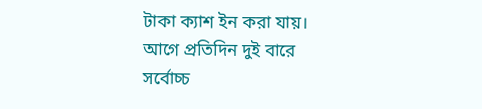টাকা ক্যাশ ইন করা যায়। আগে প্রতিদিন দুই বারে সর্বোচ্চ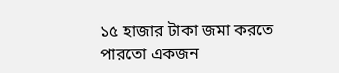১৫ হাজার টাকা জমা করতে পারতো একজন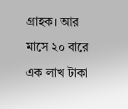গ্রাহক। আর মাসে ২০ বারে এক লাখ টাকা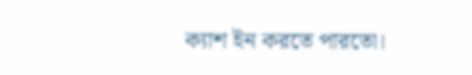ক্যাশ ইন করতে পারতো।